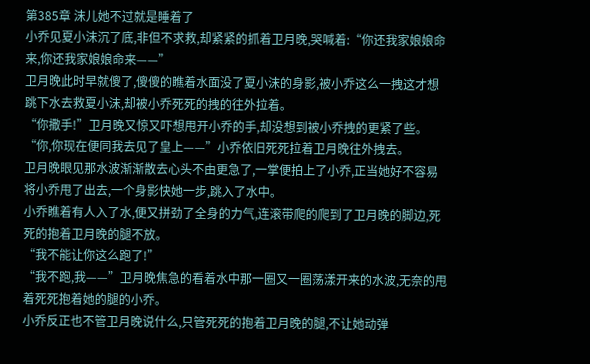第385章 沫儿她不过就是睡着了
小乔见夏小沫沉了底,非但不求救,却紧紧的抓着卫月晚,哭喊着:“你还我家娘娘命来,你还我家娘娘命来——”
卫月晚此时早就傻了,傻傻的瞧着水面没了夏小沫的身影,被小乔这么一拽这才想跳下水去救夏小沫,却被小乔死死的拽的往外拉着。
“你撒手!”卫月晚又惊又吓想甩开小乔的手,却没想到被小乔拽的更紧了些。
“你,你现在便同我去见了皇上——”小乔依旧死死拉着卫月晚往外拽去。
卫月晚眼见那水波渐渐散去心头不由更急了,一掌便拍上了小乔,正当她好不容易将小乔甩了出去,一个身影快她一步,跳入了水中。
小乔瞧着有人入了水,便又拼劲了全身的力气,连滚带爬的爬到了卫月晚的脚边,死死的抱着卫月晚的腿不放。
“我不能让你这么跑了!”
“我不跑,我——”卫月晚焦急的看着水中那一圈又一圈荡漾开来的水波,无奈的甩着死死抱着她的腿的小乔。
小乔反正也不管卫月晚说什么,只管死死的抱着卫月晚的腿,不让她动弹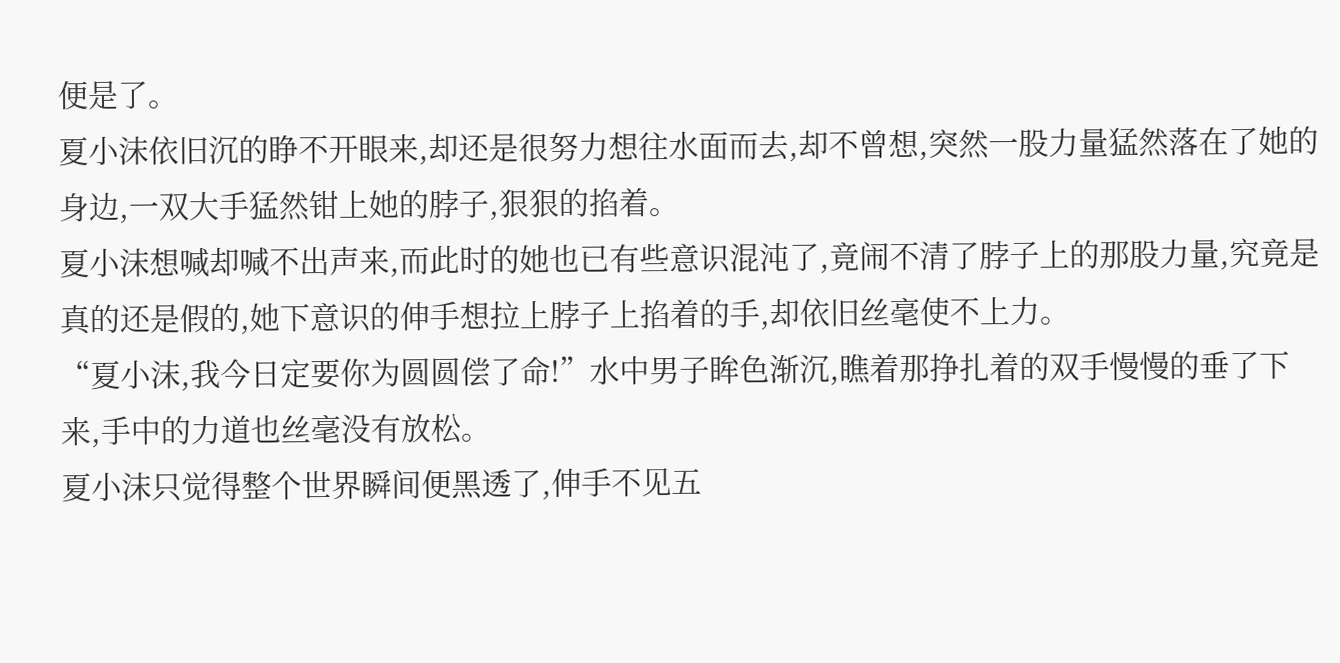便是了。
夏小沫依旧沉的睁不开眼来,却还是很努力想往水面而去,却不曾想,突然一股力量猛然落在了她的身边,一双大手猛然钳上她的脖子,狠狠的掐着。
夏小沫想喊却喊不出声来,而此时的她也已有些意识混沌了,竟闹不清了脖子上的那股力量,究竟是真的还是假的,她下意识的伸手想拉上脖子上掐着的手,却依旧丝毫使不上力。
“夏小沫,我今日定要你为圆圆偿了命!”水中男子眸色渐沉,瞧着那挣扎着的双手慢慢的垂了下来,手中的力道也丝毫没有放松。
夏小沫只觉得整个世界瞬间便黑透了,伸手不见五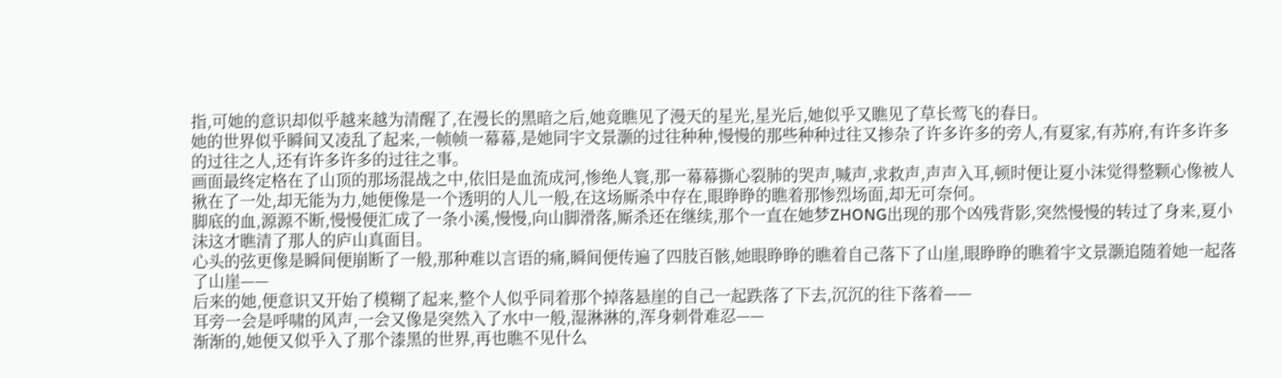指,可她的意识却似乎越来越为清醒了,在漫长的黑暗之后,她竟瞧见了漫天的星光,星光后,她似乎又瞧见了草长莺飞的春日。
她的世界似乎瞬间又凌乱了起来,一帧帧一幕幕,是她同宇文景灏的过往种种,慢慢的那些种种过往又掺杂了许多许多的旁人,有夏家,有苏府,有许多许多的过往之人,还有许多许多的过往之事。
画面最终定格在了山顶的那场混战之中,依旧是血流成河,惨绝人寰,那一幕幕撕心裂肺的哭声,喊声,求救声,声声入耳,顿时便让夏小沫觉得整颗心像被人揪在了一处,却无能为力,她便像是一个透明的人儿一般,在这场厮杀中存在,眼睁睁的瞧着那惨烈场面,却无可奈何。
脚底的血,源源不断,慢慢便汇成了一条小溪,慢慢,向山脚滑落,厮杀还在继续,那个一直在她梦ZHONG出现的那个凶残背影,突然慢慢的转过了身来,夏小沫这才瞧清了那人的庐山真面目。
心头的弦更像是瞬间便崩断了一般,那种难以言语的痛,瞬间便传遍了四肢百骸,她眼睁睁的瞧着自己落下了山崖,眼睁睁的瞧着宇文景灏追随着她一起落了山崖——
后来的她,便意识又开始了模糊了起来,整个人似乎同着那个掉落悬崖的自己一起跌落了下去,沉沉的往下落着——
耳旁一会是呼啸的风声,一会又像是突然入了水中一般,湿淋淋的,浑身刺骨难忍——
渐渐的,她便又似乎入了那个漆黑的世界,再也瞧不见什么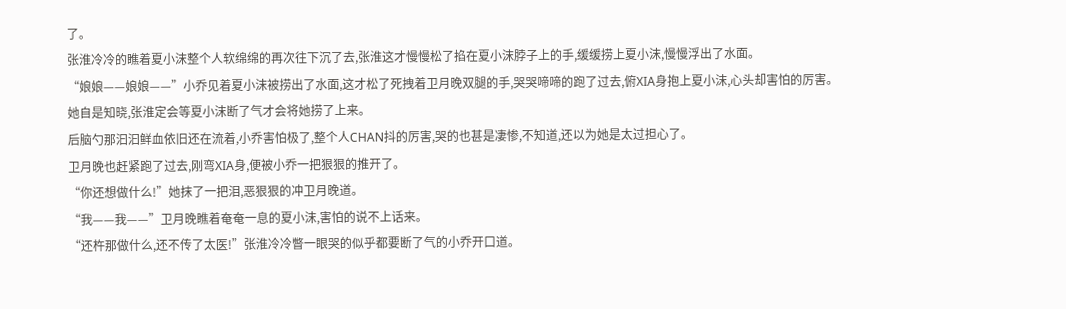了。
张淮冷冷的瞧着夏小沫整个人软绵绵的再次往下沉了去,张淮这才慢慢松了掐在夏小沫脖子上的手,缓缓捞上夏小沫,慢慢浮出了水面。
“娘娘——娘娘——”小乔见着夏小沫被捞出了水面,这才松了死拽着卫月晚双腿的手,哭哭啼啼的跑了过去,俯XIA身抱上夏小沫,心头却害怕的厉害。
她自是知晓,张淮定会等夏小沫断了气才会将她捞了上来。
后脑勺那汩汩鲜血依旧还在流着,小乔害怕极了,整个人CHAN抖的厉害,哭的也甚是凄惨,不知道,还以为她是太过担心了。
卫月晚也赶紧跑了过去,刚弯XIA身,便被小乔一把狠狠的推开了。
“你还想做什么!”她抹了一把泪,恶狠狠的冲卫月晚道。
“我——我——”卫月晚瞧着奄奄一息的夏小沫,害怕的说不上话来。
“还杵那做什么,还不传了太医!”张淮冷冷瞥一眼哭的似乎都要断了气的小乔开口道。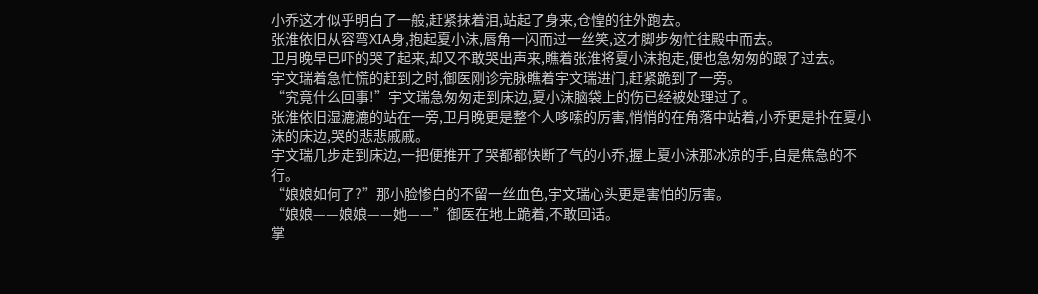小乔这才似乎明白了一般,赶紧抹着泪,站起了身来,仓惶的往外跑去。
张淮依旧从容弯XIA身,抱起夏小沫,唇角一闪而过一丝笑,这才脚步匆忙往殿中而去。
卫月晚早已吓的哭了起来,却又不敢哭出声来,瞧着张淮将夏小沫抱走,便也急匆匆的跟了过去。
宇文瑞着急忙慌的赶到之时,御医刚诊完脉瞧着宇文瑞进门,赶紧跪到了一旁。
“究竟什么回事!”宇文瑞急匆匆走到床边,夏小沫脑袋上的伤已经被处理过了。
张淮依旧湿漉漉的站在一旁,卫月晚更是整个人哆嗦的厉害,悄悄的在角落中站着,小乔更是扑在夏小沫的床边,哭的悲悲戚戚。
宇文瑞几步走到床边,一把便推开了哭都都快断了气的小乔,握上夏小沫那冰凉的手,自是焦急的不行。
“娘娘如何了?”那小脸惨白的不留一丝血色,宇文瑞心头更是害怕的厉害。
“娘娘——娘娘——她——”御医在地上跪着,不敢回话。
掌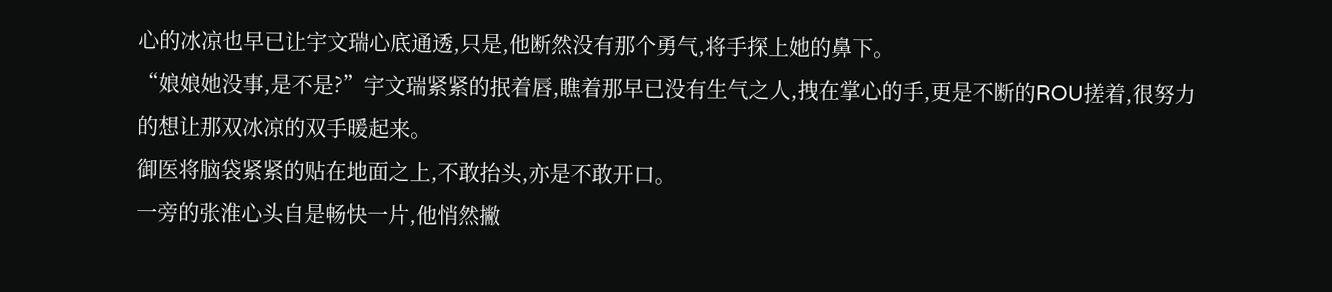心的冰凉也早已让宇文瑞心底通透,只是,他断然没有那个勇气,将手探上她的鼻下。
“娘娘她没事,是不是?”宇文瑞紧紧的抿着唇,瞧着那早已没有生气之人,拽在掌心的手,更是不断的ROU搓着,很努力的想让那双冰凉的双手暖起来。
御医将脑袋紧紧的贴在地面之上,不敢抬头,亦是不敢开口。
一旁的张淮心头自是畅快一片,他悄然撇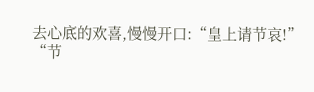去心底的欢喜,慢慢开口:“皇上请节哀!”
“节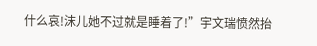什么哀!沫儿她不过就是睡着了!”宇文瑞愤然抬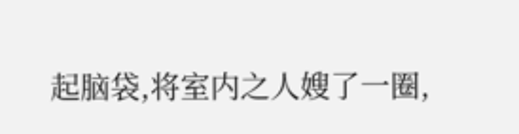起脑袋,将室内之人嫂了一圈,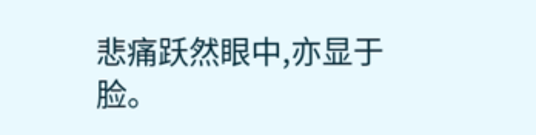悲痛跃然眼中,亦显于脸。